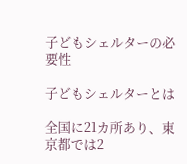子どもシェルターの必要性

子どもシェルターとは

全国に21カ所あり、東京都では2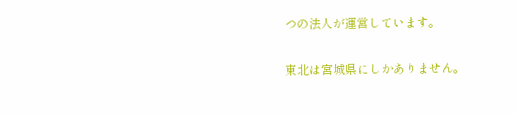つの法人が運営しています。

東北は宮城県にしかありません。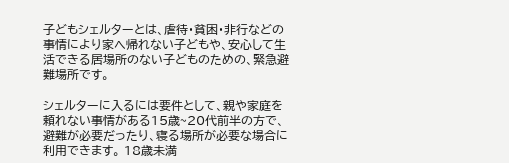子どもシェルターとは、虐待・貧困・非行などの事情により家へ帰れない子どもや、安心して生活できる居場所のない子どものための、緊急避難場所です。

シェルターに入るには要件として、親や家庭を頼れない事情がある15歳~20代前半の方で、避難が必要だったり、寝る場所が必要な場合に利用できます。 18歳未満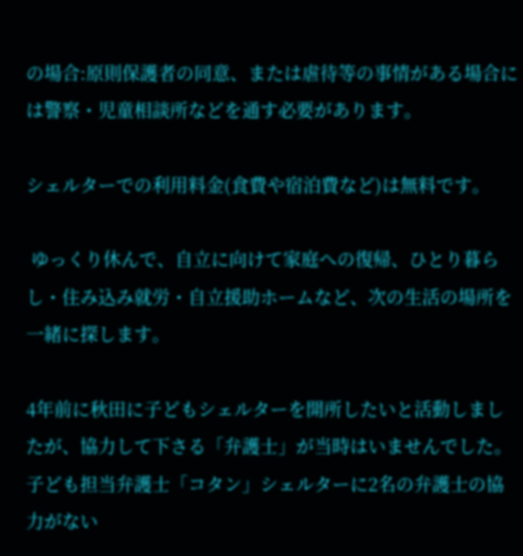の場合:原則保護者の同意、または虐待等の事情がある場合には警察・児童相談所などを通す必要があります。

シェルターでの利用料金(食費や宿泊費など)は無料です。

 ゆっくり休んで、自立に向けて家庭への復帰、ひとり暮らし・住み込み就労・自立援助ホームなど、次の生活の場所を一緒に探します。

4年前に秋田に子どもシェルターを開所したいと活動しましたが、協力して下さる「弁護士」が当時はいませんでした。子ども担当弁護士「コタン」シェルターに2名の弁護士の協力がない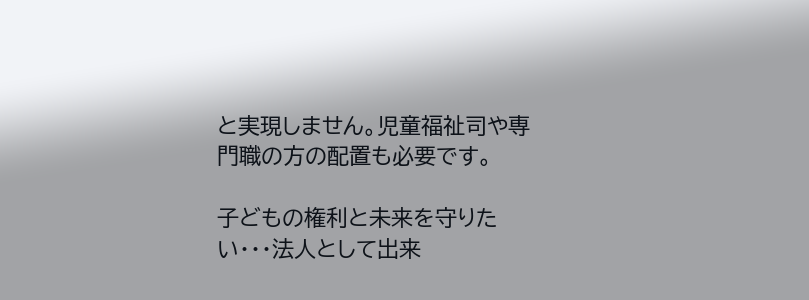と実現しません。児童福祉司や専門職の方の配置も必要です。

子どもの権利と未来を守りたい・・・法人として出来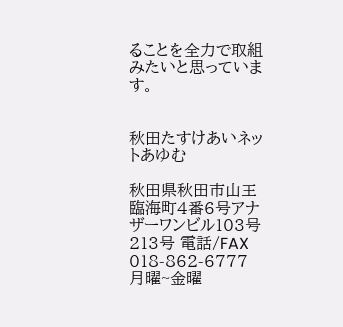ることを全力で取組みたいと思っています。


秋田たすけあいネットあゆむ

秋田県秋田市山王臨海町4番6号アナザーワンビル103号213号 電話/FAX 018-862-6777 月曜~金曜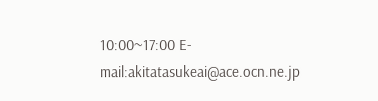10:00~17:00 E-mail:akitatasukeai@ace.ocn.ne.jp